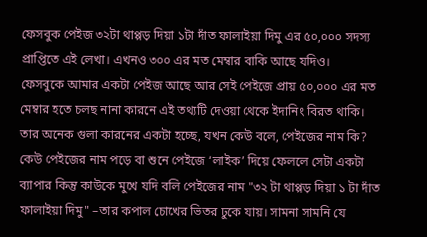ফেসবুক পেইজ ৩২টা থাপ্পড় দিয়া ১টা দাঁত ফালাইয়া দিমু এর ৫০,০০০ সদস্য প্রাপ্তিতে এই লেখা। এখনও ৩০০ এর মত মেম্বার বাকি আছে যদিও।
ফেসবুকে আমার একটা পেইজ আছে আর সেই পেইজে প্রায় ৫০,০০০ এর মত মেম্বার হতে চলছ নানা কারনে এই তথ্যটি দেওয়া থেকে ইদানিং বিরত থাকি। তার অনেক গুলা কারনের একটা হচ্ছে, যখন কেউ বলে, পেইজের নাম কি? কেউ পেইজের নাম পড়ে বা শুনে পেইজে ‘লাইক’ দিয়ে ফেললে সেটা একটা ব্যাপার কিন্তু কাউকে মুখে যদি বলি পেইজের নাম "৩২ টা থাপ্পড় দিয়া ১ টা দাঁত ফালাইয়া দিমু" –তার কপাল চোখের ভিতর ঢুকে যায়। সামনা সামনি যে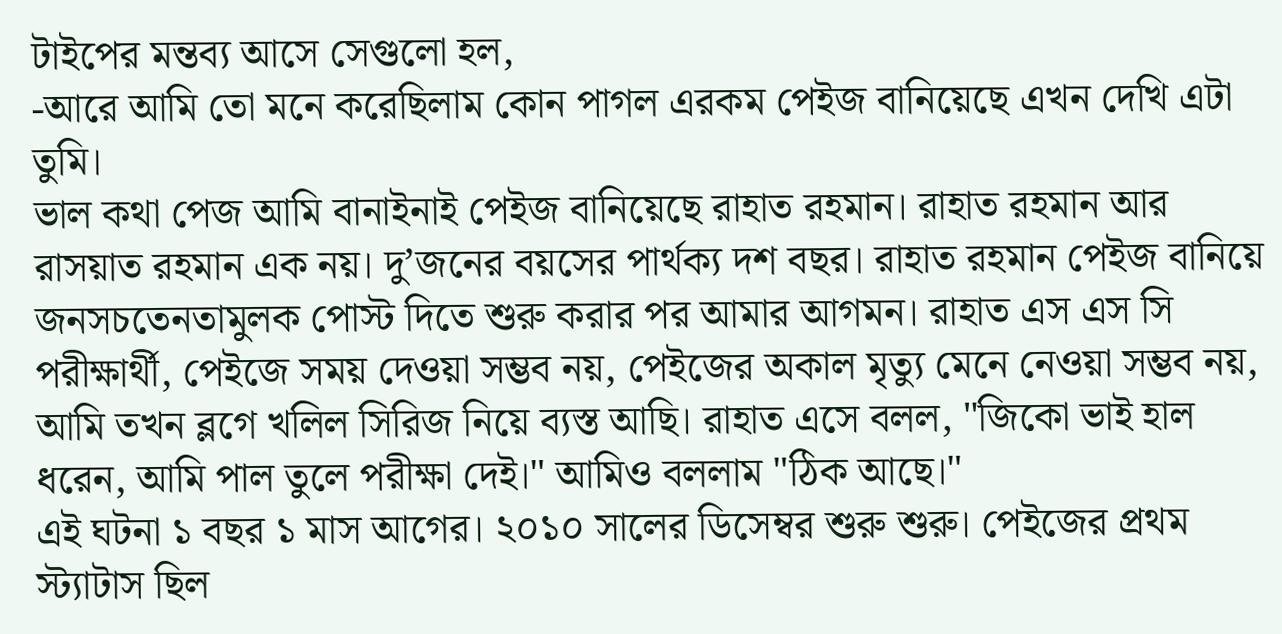টাইপের মন্তব্য আসে সেগুলো হল,
-আরে আমি তো মনে করেছিলাম কোন পাগল এরকম পেইজ বানিয়েছে এখন দেখি এটা তুমি।
ভাল কথা পেজ আমি বানাইনাই পেইজ বানিয়েছে রাহাত রহমান। রাহাত রহমান আর রাসয়াত রহমান এক নয়। দু’জনের বয়সের পার্থক্য দশ বছর। রাহাত রহমান পেইজ বানিয়ে জনসচতেনতামুলক পোস্ট দিতে শুরু করার পর আমার আগমন। রাহাত এস এস সি পরীক্ষার্থী, পেইজে সময় দেওয়া সম্ভব নয়, পেইজের অকাল মৃত্যু মেনে নেওয়া সম্ভব নয়, আমি তখন ব্লগে খলিল সিরিজ নিয়ে ব্যস্ত আছি। রাহাত এসে বলল, "জিকো ভাই হাল ধরেন, আমি পাল তুলে পরীক্ষা দেই।" আমিও বললাম "ঠিক আছে।"
এই ঘটনা ১ বছর ১ মাস আগের। ২০১০ সালের ডিসেম্বর শুরু শুরু। পেইজের প্রথম স্ট্যাটাস ছিল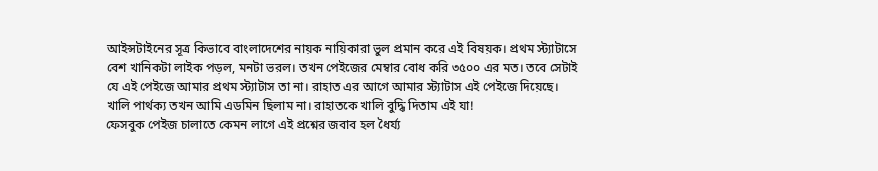আইন্সটাইনের সূত্র কিভাবে বাংলাদেশের নায়ক নায়িকারা ভুল প্রমান করে এই বিষয়ক। প্রথম স্ট্যাটাসে বেশ খানিকটা লাইক পড়ল, মনটা ভরল। তখন পেইজের মেম্বার বোধ করি ৩৫০০ এর মত। তবে সেটাই যে এই পেইজে আমার প্রথম স্ট্যাটাস তা না। রাহাত এর আগে আমার স্ট্যাটাস এই পেইজে দিয়েছে। খালি পার্থক্য তখন আমি এডমিন ছিলাম না। রাহাতকে খালি বুদ্ধি দিতাম এই যা!
ফেসবুক পেইজ চালাতে কেমন লাগে এই প্রশ্নের জবাব হল ধৈর্য্য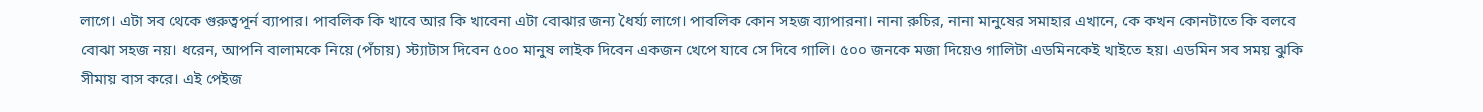লাগে। এটা সব থেকে গুরুত্বপূর্ন ব্যাপার। পাবলিক কি খাবে আর কি খাবেনা এটা বোঝার জন্য ধৈর্য্য লাগে। পাবলিক কোন সহজ ব্যাপারনা। নানা রুচির, নানা মানুষের সমাহার এখানে, কে কখন কোনটাতে কি বলবে বোঝা সহজ নয়। ধরেন, আপনি বালামকে নিয়ে (পঁচায়) স্ট্যাটাস দিবেন ৫০০ মানুষ লাইক দিবেন একজন খেপে যাবে সে দিবে গালি। ৫০০ জনকে মজা দিয়েও গালিটা এডমিনকেই খাইতে হয়। এডমিন সব সময় ঝুকি সীমায় বাস করে। এই পেইজ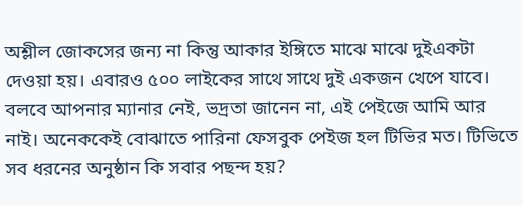অশ্লীল জোকসের জন্য না কিন্তু আকার ইঙ্গিতে মাঝে মাঝে দুইএকটা দেওয়া হয়। এবারও ৫০০ লাইকের সাথে সাথে দুই একজন খেপে যাবে। বলবে আপনার ম্যানার নেই, ভদ্রতা জানেন না, এই পেইজে আমি আর নাই। অনেককেই বোঝাতে পারিনা ফেসবুক পেইজ হল টিভির মত। টিভিতে সব ধরনের অনুষ্ঠান কি সবার পছন্দ হয়?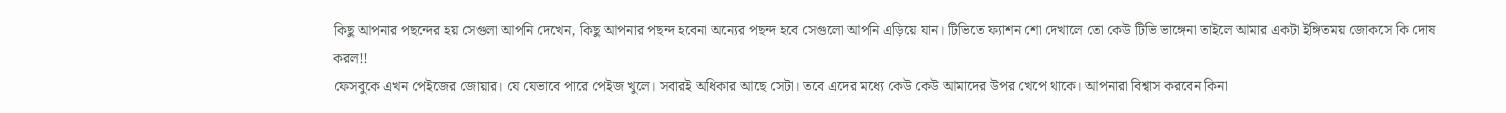কিছু আপনার পছন্দের হয় সেগুলা আপনি দেখেন, কিছু আপনার পছন্দ হবেনা অন্যের পছন্দ হবে সেগুলো আপনি এড়িয়ে যান। টিভিতে ফ্যাশন শো দেখালে তো কেউ টিভি ভাঙ্গেনা তাইলে আমার একটা ইঙ্গিতময় জোকসে কি দোষ করল!!
ফেসবুকে এখন পেইজের জোয়ার। যে যেভাবে পারে পেইজ খুলে। সবারই অধিকার আছে সেটা। তবে এদের মধ্যে কেউ কেউ আমাদের উপর খেপে থাকে। আপনারা বিশ্বাস করবেন কিনা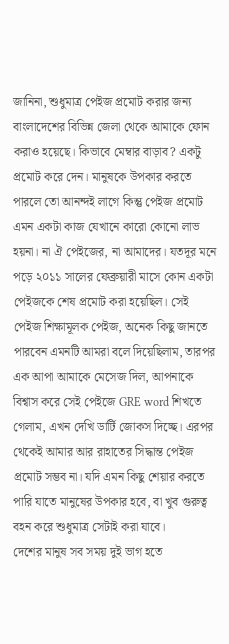জানিনা, শুধুমাত্র পেইজ প্রমোট করার জন্য বাংলাদেশের বিভিন্ন জেলা থেকে আমাকে ফোন করাও হয়েছে। কিভাবে মেম্বার বাড়াব? একটু প্রমোট করে দেন। মানুষকে উপকার করতে পারলে তো আনন্দই লাগে কিন্তু পেইজ প্রমোট এমন একটা কাজ যেখানে কারো কোনো লাভ হয়না। না ঐ পেইজের, না আমাদের। যতদূর মনে পড়ে ২০১১ সালের ফেব্রুয়ারী মাসে কোন একটা পেইজকে শেষ প্রমোট করা হয়েছিল। সেই পেইজ শিক্ষামূলক পেইজ, অনেক কিছু জানতে পারবেন এমনটি আমরা বলে দিয়েছিলাম, তারপর এক আপা আমাকে মেসেজ দিল, আপনাকে বিশ্বাস করে সেই পেইজে GRE word শিখতে গেলাম, এখন দেখি ডার্টি জোকস দিচ্ছে। এরপর থেকেই আমার আর রাহাতের সিদ্ধান্ত পেইজ প্রমোট সম্ভব না। যদি এমন কিছু শেয়ার করতে পারি যাতে মানুষের উপকার হবে, বা খুব গুরুত্ব বহন করে শুধুমাত্র সেটাই করা যাবে।
দেশের মানুষ সব সময় দুই ভাগ হতে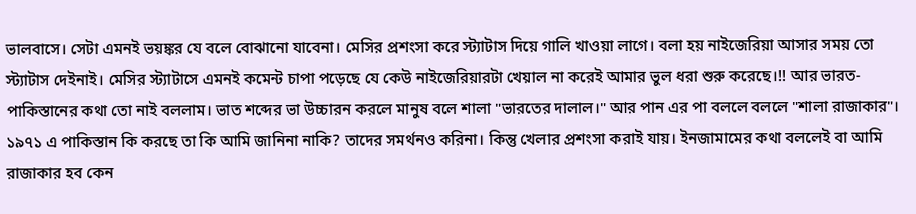ভালবাসে। সেটা এমনই ভয়ঙ্কর যে বলে বোঝানো যাবেনা। মেসির প্রশংসা করে স্ট্যাটাস দিয়ে গালি খাওয়া লাগে। বলা হয় নাইজেরিয়া আসার সময় তো স্ট্যাটাস দেইনাই। মেসির স্ট্যাটাসে এমনই কমেন্ট চাপা পড়েছে যে কেউ নাইজেরিয়ারটা খেয়াল না করেই আমার ভুল ধরা শুরু করেছে।!! আর ভারত-পাকিস্তানের কথা তো নাই বললাম। ভাত শব্দের ভা উচ্চারন করলে মানুষ বলে শালা "ভারতের দালাল।" আর পান এর পা বললে বললে "শালা রাজাকার"। ১৯৭১ এ পাকিস্তান কি করছে তা কি আমি জানিনা নাকি? তাদের সমর্থনও করিনা। কিন্তু খেলার প্রশংসা করাই যায়। ইনজামামের কথা বললেই বা আমি রাজাকার হব কেন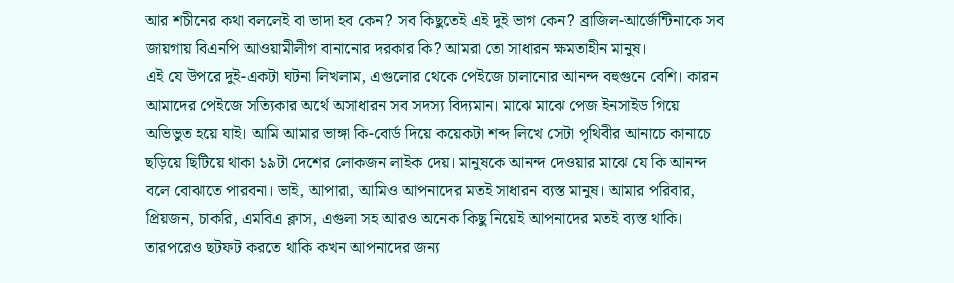আর শচীনের কথা বললেই বা ভাদা হব কেন? সব কিছুতেই এই দুই ভাগ কেন? ব্রাজিল-আর্জেন্টিনাকে সব জায়গায় বিএনপি আওয়ামীলীগ বানানোর দরকার কি? আমরা তো সাধারন ক্ষমতাহীন মানুষ।
এই যে উপরে দুই-একটা ঘটনা লিখলাম, এগুলোর থেকে পেইজে চালানোর আনন্দ বহুগুনে বেশি। কারন আমাদের পেইজে সত্যিকার অর্থে অসাধারন সব সদস্য বিদ্যমান। মাঝে মাঝে পেজ ইনসাইড গিয়ে অভিভুত হয়ে যাই। আমি আমার ভাঙ্গা কি-বোর্ড দিয়ে কয়েকটা শব্দ লিখে সেটা পৃথিবীর আনাচে কানাচে ছড়িয়ে ছিটিয়ে থাকা ১৯টা দেশের লোকজন লাইক দেয়। মানুষকে আনন্দ দেওয়ার মাঝে যে কি আনন্দ বলে বোঝাতে পারবনা। ভাই, আপারা, আমিও আপনাদের মতই সাধারন ব্যস্ত মানুষ। আমার পরিবার, প্রিয়জন, চাকরি, এমবিএ ক্লাস, এগুলা সহ আরও অনেক কিছু নিয়েই আপনাদের মতই ব্যস্ত থাকি। তারপরেও ছটফট করতে থাকি কখন আপনাদের জন্য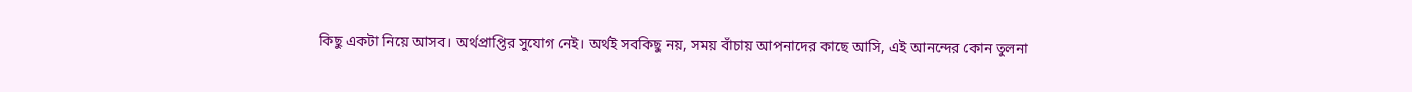কিছু একটা নিয়ে আসব। অর্থপ্রাপ্তির সুযোগ নেই। অর্থই সবকিছু নয়, সময় বাঁচায় আপনাদের কাছে আসি, এই আনন্দের কোন তুলনা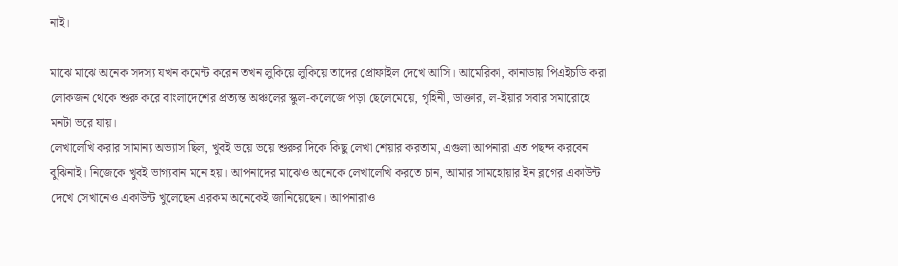নাই।

মাঝে মাঝে অনেক সদস্য যখন কমেন্ট করেন তখন লুকিয়ে লুকিয়ে তাদের প্রোফাইল দেখে আসি। আমেরিকা, কানাডায় পিএইচডি করা লোকজন থেকে শুরু করে বাংলাদেশের প্রত্যন্ত অঞ্চলের স্কুল-কলেজে পড়া ছেলেমেয়ে, গৃহিনী, ডাক্তার, ল-ইয়ার সবার সমারোহে মনটা ভরে যায়।
লেখালেখি করার সামান্য অভ্যাস ছিল, খুবই ভয়ে ভয়ে শুরুর দিকে কিছু লেখা শেয়ার করতাম, এগুলা আপনারা এত পছন্দ করবেন বুঝিনাই। নিজেকে খুবই ভাগ্যবান মনে হয়। আপনাদের মাঝেও অনেকে লেখালেখি করতে চান, আমার সামহোয়ার ইন ব্লগের একাউন্ট দেখে সেখানেও একাউন্ট খুলেছেন এরকম অনেকেই জানিয়েছেন। আপনারাও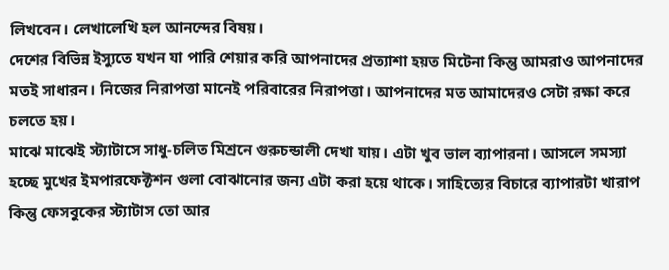লিখবেন। লেখালেখি হল আনন্দের বিষয়।
দেশের বিভিন্ন ইস্যুতে যখন যা পারি শেয়ার করি আপনাদের প্রত্যাশা হয়ত মিটেনা কিন্তু আমরাও আপনাদের মতই সাধারন। নিজের নিরাপত্তা মানেই পরিবারের নিরাপত্তা। আপনাদের মত আমাদেরও সেটা রক্ষা করে চলতে হয়।
মাঝে মাঝেই স্ট্যাটাসে সাধু-চলিত মিশ্রনে গুরুচন্ডালী দেখা যায়। এটা খুব ভাল ব্যাপারনা। আসলে সমস্যা হচ্ছে মুখের ইমপারফেক্টশন গুলা বোঝানোর জন্য এটা করা হয়ে থাকে। সাহিত্যের বিচারে ব্যাপারটা খারাপ কিন্তু ফেসবুকের স্ট্যাটাস তো আর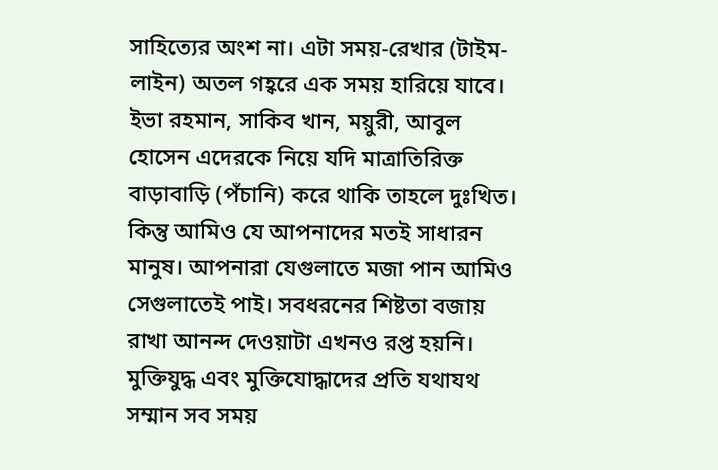সাহিত্যের অংশ না। এটা সময়-রেখার (টাইম-লাইন) অতল গহ্বরে এক সময় হারিয়ে যাবে।
ইভা রহমান, সাকিব খান, ময়ুরী, আবুল হোসেন এদেরকে নিয়ে যদি মাত্রাতিরিক্ত বাড়াবাড়ি (পঁচানি) করে থাকি তাহলে দুঃখিত। কিন্তু আমিও যে আপনাদের মতই সাধারন মানুষ। আপনারা যেগুলাতে মজা পান আমিও সেগুলাতেই পাই। সবধরনের শিষ্টতা বজায় রাখা আনন্দ দেওয়াটা এখনও রপ্ত হয়নি।
মুক্তিযুদ্ধ এবং মুক্তিযোদ্ধাদের প্রতি যথাযথ সম্মান সব সময়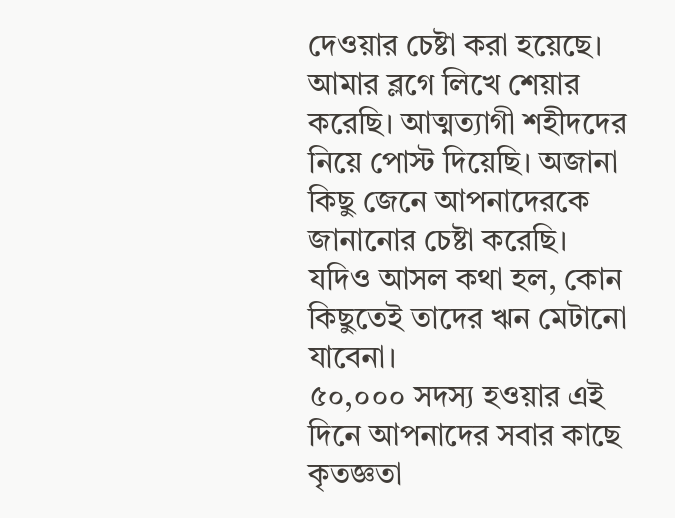দেওয়ার চেষ্টা করা হয়েছে। আমার ব্লগে লিখে শেয়ার করেছি। আত্মত্যাগী শহীদদের নিয়ে পোস্ট দিয়েছি। অজানা কিছু জেনে আপনাদেরকে জানানোর চেষ্টা করেছি। যদিও আসল কথা হল, কোন কিছুতেই তাদের ঋন মেটানো যাবেনা।
৫০,০০০ সদস্য হওয়ার এই দিনে আপনাদের সবার কাছে কৃতজ্ঞতা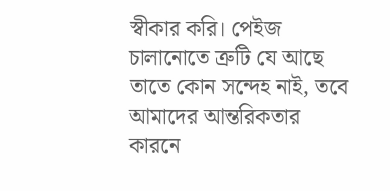স্বীকার করি। পেইজ চালানোতে ত্রুটি যে আছে তাতে কোন সন্দেহ নাই, তবে আমাদের আন্তরিকতার কারনে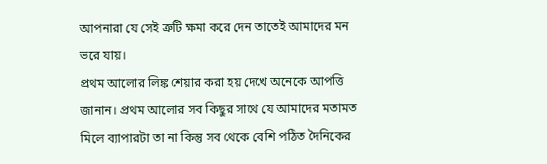আপনারা যে সেই ত্রুটি ক্ষমা করে দেন তাতেই আমাদের মন ভরে যায়।
প্রথম আলোর লিঙ্ক শেয়ার করা হয় দেখে অনেকে আপত্তি জানান। প্রথম আলোর সব কিছুর সাথে যে আমাদের মতামত মিলে ব্যাপারটা তা না কিন্তু সব থেকে বেশি পঠিত দৈনিকের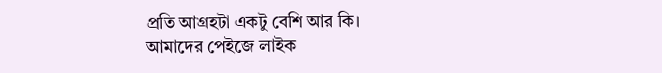প্রতি আগ্রহটা একটু বেশি আর কি।
আমাদের পেইজে লাইক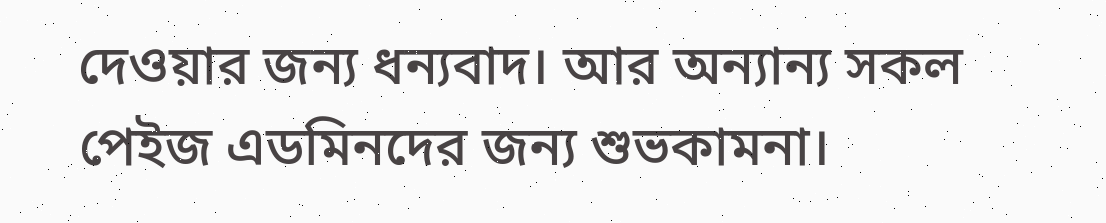দেওয়ার জন্য ধন্যবাদ। আর অন্যান্য সকল পেইজ এডমিনদের জন্য শুভকামনা।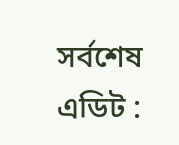সর্বশেষ এডিট :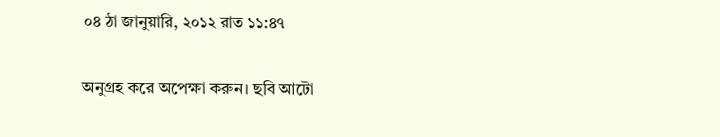০৪ ঠা জানুয়ারি, ২০১২ রাত ১১:৪৭

অনুগ্রহ করে অপেক্ষা করুন। ছবি আটো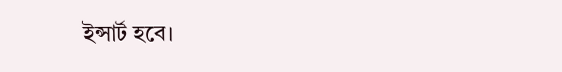ইন্সার্ট হবে।